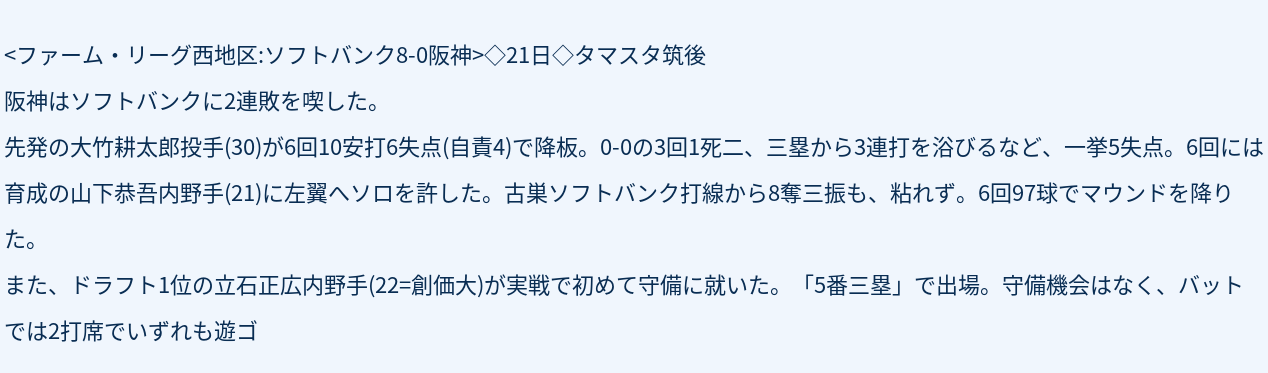<ファーム・リーグ西地区:ソフトバンク8-0阪神>◇21日◇タマスタ筑後
阪神はソフトバンクに2連敗を喫した。
先発の大竹耕太郎投手(30)が6回10安打6失点(自責4)で降板。0-0の3回1死二、三塁から3連打を浴びるなど、一挙5失点。6回には育成の山下恭吾内野手(21)に左翼へソロを許した。古巣ソフトバンク打線から8奪三振も、粘れず。6回97球でマウンドを降りた。
また、ドラフト1位の立石正広内野手(22=創価大)が実戦で初めて守備に就いた。「5番三塁」で出場。守備機会はなく、バットでは2打席でいずれも遊ゴ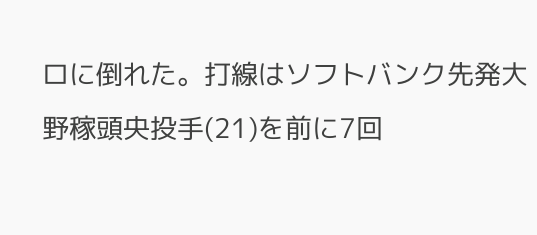ロに倒れた。打線はソフトバンク先発大野稼頭央投手(21)を前に7回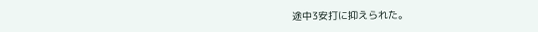途中3安打に抑えられた。